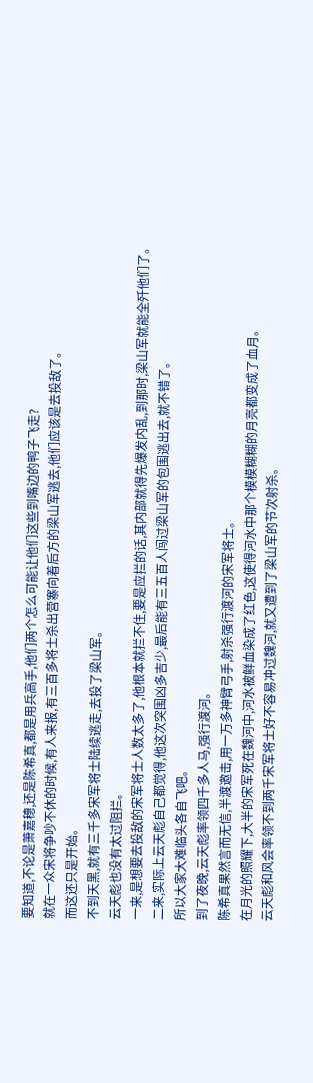要知道,不论是萧嘉穗,还是陈希真,都是用兵高手,他们两个怎么可能让他们这些到嘴边的鸭子飞走?
就在一众宋将争吵不休的时候,有人来报,有三百多将士杀出营寨向着后方的梁山军逃去,他们应该是去投敌了。
而这还只是开始。
不到天黑,就有三千多宋军将士陆续逃走,去投了梁山军。
云天彪也没有太过阻拦。
一来,是想要去投敌的宋军将士人数太多了,他根本就拦不住,要是应拦的话,其内部就得先爆发内乱,到那时,梁山军就能全歼他们了。
二来,实际上云天彪自己都觉得,他这次突围凶多吉少,最后能有三五百人闯过梁山军的包围逃出去,就不错了。
所以大家大难临头各自飞吧。
到了夜晚,云天彪率领四千多人马,强行渡河。
陈希真果然言而无信,半渡邀击,用一万多神臂弓手,射杀强行渡河的宋军将士。
在月光的照耀下,大半的宋军死在魏河中,河水被鲜血染成了红色,这使得河水中那个模模糊糊的月亮都变成了血月。
云天彪和风会率领不到两千宋军将士好不容易冲过魏河,就又遭到了梁山军的节次射杀。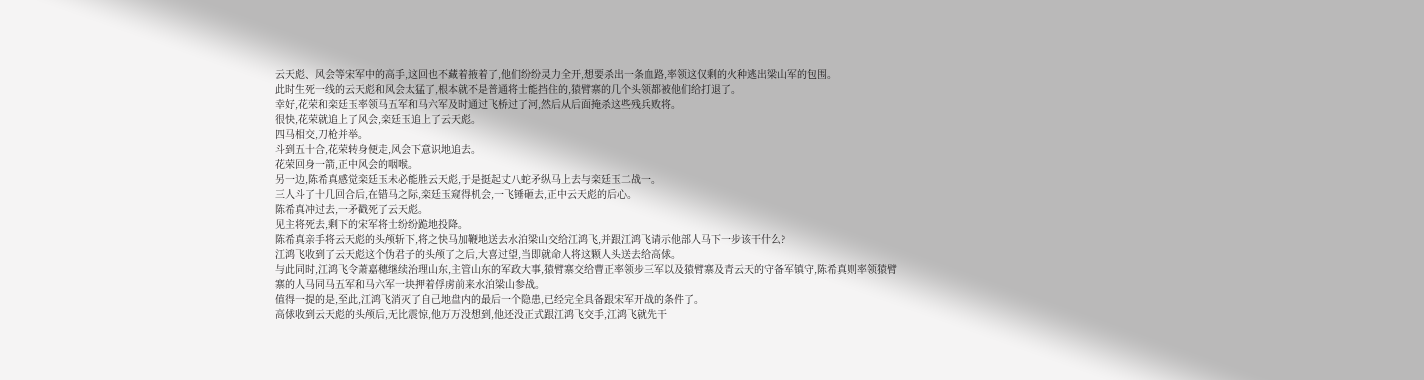云天彪、风会等宋军中的高手,这回也不藏着掖着了,他们纷纷灵力全开,想要杀出一条血路,率领这仅剩的火种逃出梁山军的包围。
此时生死一线的云天彪和风会太猛了,根本就不是普通将士能挡住的,猿臂寨的几个头领都被他们给打退了。
幸好,花荣和栾廷玉率领马五军和马六军及时通过飞桥过了河,然后从后面掩杀这些残兵败将。
很快,花荣就追上了风会,栾廷玉追上了云天彪。
四马相交,刀枪并举。
斗到五十合,花荣转身便走,风会下意识地追去。
花荣回身一箭,正中风会的咽喉。
另一边,陈希真感觉栾廷玉未必能胜云天彪,于是挺起丈八蛇矛纵马上去与栾廷玉二战一。
三人斗了十几回合后,在错马之际,栾廷玉窥得机会,一飞锤砸去,正中云天彪的后心。
陈希真冲过去,一矛戳死了云天彪。
见主将死去,剩下的宋军将士纷纷跪地投降。
陈希真亲手将云天彪的头颅斩下,将之快马加鞭地送去水泊梁山交给江鸿飞,并跟江鸿飞请示他部人马下一步该干什么?
江鸿飞收到了云天彪这个伪君子的头颅了之后,大喜过望,当即就命人将这颗人头送去给高俅。
与此同时,江鸿飞令萧嘉穗继续治理山东,主管山东的军政大事,猿臂寨交给曹正率领步三军以及猿臂寨及青云天的守备军镇守,陈希真则率领猿臂寨的人马同马五军和马六军一块押着俘虏前来水泊梁山参战。
值得一提的是,至此,江鸿飞消灭了自己地盘内的最后一个隐患,已经完全具备跟宋军开战的条件了。
高俅收到云天彪的头颅后,无比震惊,他万万没想到,他还没正式跟江鸿飞交手,江鸿飞就先干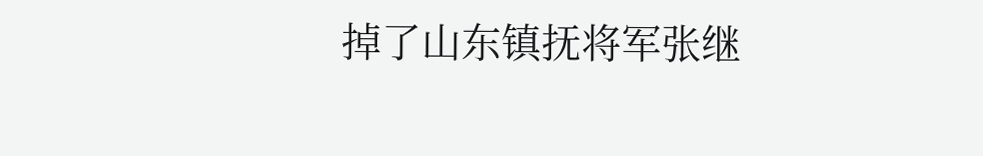掉了山东镇抚将军张继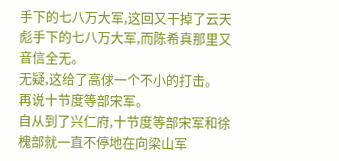手下的七八万大军,这回又干掉了云天彪手下的七八万大军,而陈希真那里又音信全无。
无疑,这给了高俅一个不小的打击。
再说十节度等部宋军。
自从到了兴仁府,十节度等部宋军和徐槐部就一直不停地在向梁山军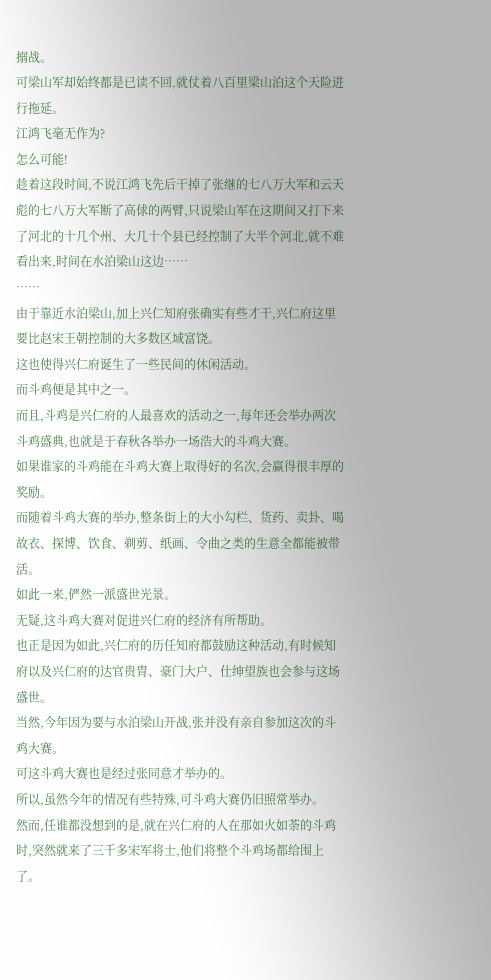搦战。
可梁山军却始终都是已读不回,就仗着八百里梁山泊这个天险进行拖延。
江鸿飞毫无作为?
怎么可能!
趁着这段时间,不说江鸿飞先后干掉了张继的七八万大军和云天彪的七八万大军断了高俅的两臂,只说梁山军在这期间又打下来了河北的十几个州、大几十个县已经控制了大半个河北,就不难看出来,时间在水泊梁山这边……
……
由于靠近水泊梁山,加上兴仁知府张确实有些才干,兴仁府这里要比赵宋王朝控制的大多数区域富饶。
这也使得兴仁府诞生了一些民间的休闲活动。
而斗鸡便是其中之一。
而且,斗鸡是兴仁府的人最喜欢的活动之一,每年还会举办两次斗鸡盛典,也就是于春秋各举办一场浩大的斗鸡大赛。
如果谁家的斗鸡能在斗鸡大赛上取得好的名次,会赢得很丰厚的奖励。
而随着斗鸡大赛的举办,整条街上的大小勾栏、货药、卖卦、喝故衣、探博、饮食、剃剪、纸画、令曲之类的生意全都能被带活。
如此一来,俨然一派盛世光景。
无疑,这斗鸡大赛对促进兴仁府的经济有所帮助。
也正是因为如此,兴仁府的历任知府都鼓励这种活动,有时候知府以及兴仁府的达官贵胄、豪门大户、仕绅望族也会参与这场盛世。
当然,今年因为要与水泊梁山开战,张并没有亲自参加这次的斗鸡大赛。
可这斗鸡大赛也是经过张同意才举办的。
所以,虽然今年的情况有些特殊,可斗鸡大赛仍旧照常举办。
然而,任谁都没想到的是,就在兴仁府的人在那如火如荼的斗鸡时,突然就来了三千多宋军将士,他们将整个斗鸡场都给围上了。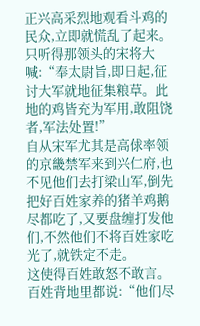正兴高采烈地观看斗鸡的民众,立即就慌乱了起来。
只听得那领头的宋将大喊:“奉太尉旨,即日起,征讨大军就地征集粮草。此地的鸡皆充为军用,敢阻饶者,军法处置!”
自从宋军尤其是高俅率领的京畿禁军来到兴仁府,也不见他们去打梁山军,倒先把好百姓家养的猪羊鸡鹅尽都吃了,又要盘缠打发他们,不然他们不将百姓家吃光了,就铁定不走。
这使得百姓敢怒不敢言。
百姓背地里都说:“他们尽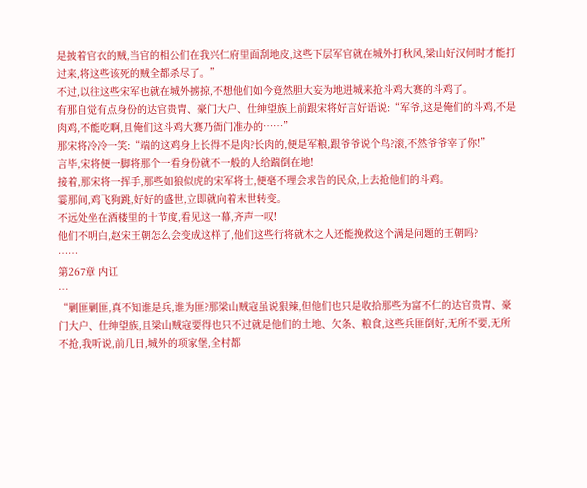是披着官衣的贼,当官的相公们在我兴仁府里面刮地皮,这些下层军官就在城外打秋风,梁山好汉何时才能打过来,将这些该死的贼全都杀尽了。”
不过,以往这些宋军也就在城外掳掠,不想他们如今竟然胆大妄为地进城来抢斗鸡大赛的斗鸡了。
有那自觉有点身份的达官贵胄、豪门大户、仕绅望族上前跟宋将好言好语说:“军爷,这是俺们的斗鸡,不是肉鸡,不能吃啊,且俺们这斗鸡大赛乃衙门准办的……”
那宋将冷冷一笑:“端的这鸡身上长得不是肉?长肉的,便是军粮,跟爷爷说个鸟?滚,不然爷爷宰了你!”
言毕,宋将便一脚将那个一看身份就不一般的人给踹倒在地!
接着,那宋将一挥手,那些如狼似虎的宋军将士,便毫不理会求告的民众,上去抢他们的斗鸡。
霎那间,鸡飞狗跳,好好的盛世,立即就向着末世转变。
不远处坐在酒楼里的十节度,看见这一幕,齐声一叹!
他们不明白,赵宋王朝怎么会变成这样了,他们这些行将就木之人还能挽救这个满是问题的王朝吗?
……
第267章 内讧
…
“剿匪剿匪,真不知谁是兵,谁为匪?那梁山贼寇虽说狠辣,但他们也只是收拾那些为富不仁的达官贵胄、豪门大户、仕绅望族,且梁山贼寇要得也只不过就是他们的土地、欠条、粮食,这些兵匪倒好,无所不要,无所不抢,我听说,前几日,城外的项家堡,全村都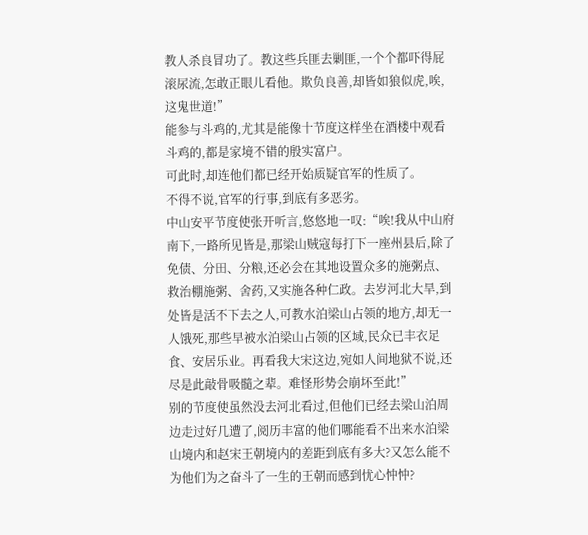教人杀良冒功了。教这些兵匪去剿匪,一个个都吓得屁滚尿流,怎敢正眼儿看他。欺负良善,却皆如狼似虎,唉,这鬼世道!”
能参与斗鸡的,尤其是能像十节度这样坐在酒楼中观看斗鸡的,都是家境不错的殷实富户。
可此时,却连他们都已经开始质疑官军的性质了。
不得不说,官军的行事,到底有多恶劣。
中山安平节度使张开听言,悠悠地一叹:“唉!我从中山府南下,一路所见皆是,那梁山贼寇每打下一座州县后,除了免债、分田、分粮,还必会在其地设置众多的施粥点、救治棚施粥、舍药,又实施各种仁政。去岁河北大旱,到处皆是活不下去之人,可教水泊梁山占领的地方,却无一人饿死,那些早被水泊梁山占领的区域,民众已丰衣足食、安居乐业。再看我大宋这边,宛如人间地狱不说,还尽是此敲骨吸髓之辈。难怪形势会崩坏至此!”
别的节度使虽然没去河北看过,但他们已经去梁山泊周边走过好几遭了,阅历丰富的他们哪能看不出来水泊梁山境内和赵宋王朝境内的差距到底有多大?又怎么能不为他们为之奋斗了一生的王朝而感到忧心忡忡?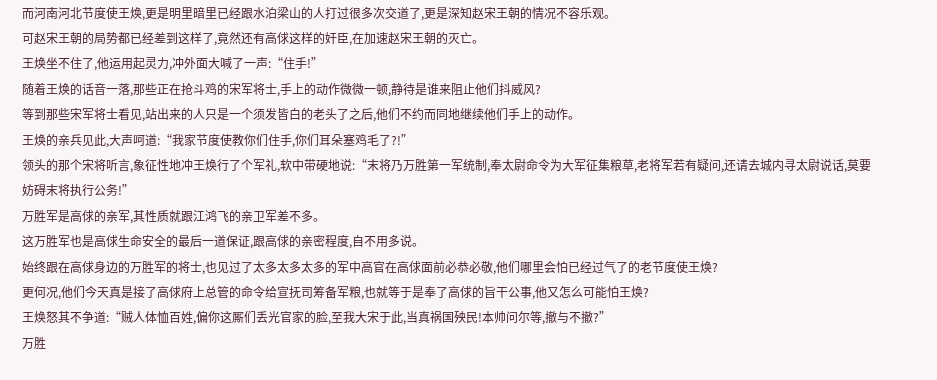而河南河北节度使王焕,更是明里暗里已经跟水泊梁山的人打过很多次交道了,更是深知赵宋王朝的情况不容乐观。
可赵宋王朝的局势都已经差到这样了,竟然还有高俅这样的奸臣,在加速赵宋王朝的灭亡。
王焕坐不住了,他运用起灵力,冲外面大喊了一声:“住手!”
随着王焕的话音一落,那些正在抢斗鸡的宋军将士,手上的动作微微一顿,静待是谁来阻止他们抖威风?
等到那些宋军将士看见,站出来的人只是一个须发皆白的老头了之后,他们不约而同地继续他们手上的动作。
王焕的亲兵见此,大声呵道:“我家节度使教你们住手,你们耳朵塞鸡毛了?!”
领头的那个宋将听言,象征性地冲王焕行了个军礼,软中带硬地说:“末将乃万胜第一军统制,奉太尉命令为大军征集粮草,老将军若有疑问,还请去城内寻太尉说话,莫要妨碍末将执行公务!”
万胜军是高俅的亲军,其性质就跟江鸿飞的亲卫军差不多。
这万胜军也是高俅生命安全的最后一道保证,跟高俅的亲密程度,自不用多说。
始终跟在高俅身边的万胜军的将士,也见过了太多太多太多的军中高官在高俅面前必恭必敬,他们哪里会怕已经过气了的老节度使王焕?
更何况,他们今天真是接了高俅府上总管的命令给宣抚司筹备军粮,也就等于是奉了高俅的旨干公事,他又怎么可能怕王焕?
王焕怒其不争道:“贼人体恤百姓,偏你这厮们丢光官家的脸,至我大宋于此,当真祸国殃民!本帅问尔等,撤与不撤?”
万胜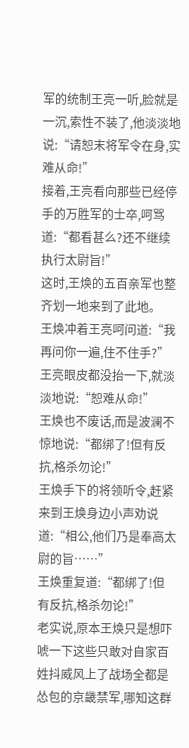军的统制王亮一听,脸就是一沉,索性不装了,他淡淡地说:“请恕末将军令在身,实难从命!”
接着,王亮看向那些已经停手的万胜军的士卒,呵骂道:“都看甚么?还不继续执行太尉旨!”
这时,王焕的五百亲军也整齐划一地来到了此地。
王焕冲着王亮呵问道:“我再问你一遍,住不住手?”
王亮眼皮都没抬一下,就淡淡地说:“恕难从命!”
王焕也不废话,而是波澜不惊地说:“都绑了!但有反抗,格杀勿论!”
王焕手下的将领听令,赶紧来到王焕身边小声劝说道:“相公,他们乃是奉高太尉的旨……”
王焕重复道:“都绑了!但有反抗,格杀勿论!”
老实说,原本王焕只是想吓唬一下这些只敢对自家百姓抖威风上了战场全都是怂包的京畿禁军,哪知这群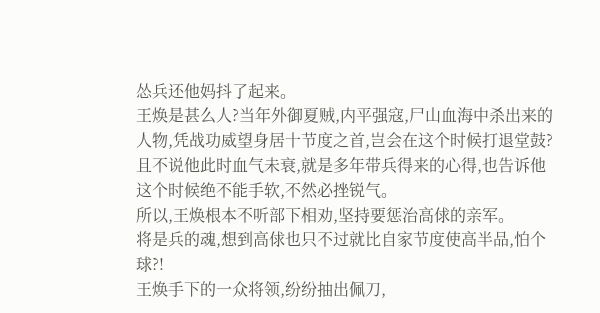怂兵还他妈抖了起来。
王焕是甚么人?当年外御夏贼,内平强寇,尸山血海中杀出来的人物,凭战功威望身居十节度之首,岂会在这个时候打退堂鼓?且不说他此时血气未衰,就是多年带兵得来的心得,也告诉他这个时候绝不能手软,不然必挫锐气。
所以,王焕根本不听部下相劝,坚持要惩治高俅的亲军。
将是兵的魂,想到高俅也只不过就比自家节度使高半品,怕个球?!
王焕手下的一众将领,纷纷抽出佩刀,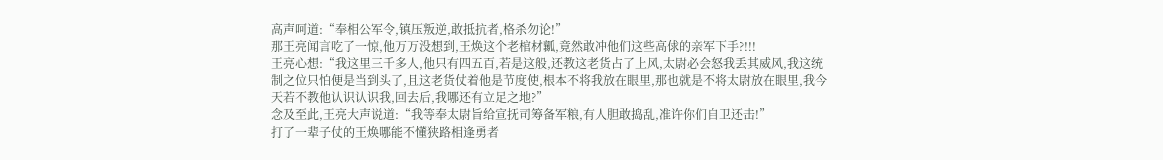高声呵道:“奉相公军令,镇压叛逆,敢抵抗者,格杀勿论!”
那王亮闻言吃了一惊,他万万没想到,王焕这个老棺材瓤,竟然敢冲他们这些高俅的亲军下手?!!!
王亮心想:“我这里三千多人,他只有四五百,若是这般,还教这老货占了上风,太尉必会怒我丢其威风,我这统制之位只怕便是当到头了,且这老货仗着他是节度使,根本不将我放在眼里,那也就是不将太尉放在眼里,我今天若不教他认识认识我,回去后,我哪还有立足之地?”
念及至此,王亮大声说道:“我等奉太尉旨给宣抚司筹备军粮,有人胆敢捣乱,准许你们自卫还击!”
打了一辈子仗的王焕哪能不懂狭路相逢勇者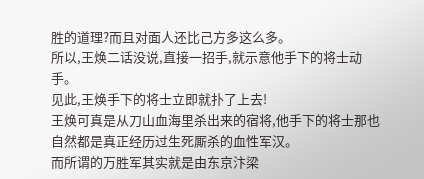胜的道理?而且对面人还比己方多这么多。
所以,王焕二话没说,直接一招手,就示意他手下的将士动手。
见此,王焕手下的将士立即就扑了上去!
王焕可真是从刀山血海里杀出来的宿将,他手下的将士那也自然都是真正经历过生死厮杀的血性军汉。
而所谓的万胜军其实就是由东京汴梁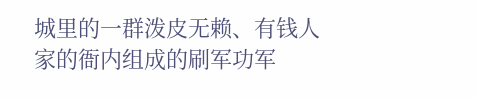城里的一群泼皮无赖、有钱人家的衙内组成的刷军功军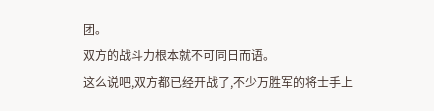团。
双方的战斗力根本就不可同日而语。
这么说吧,双方都已经开战了,不少万胜军的将士手上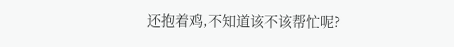还抱着鸡,不知道该不该帮忙呢?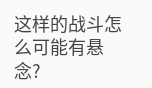这样的战斗怎么可能有悬念?